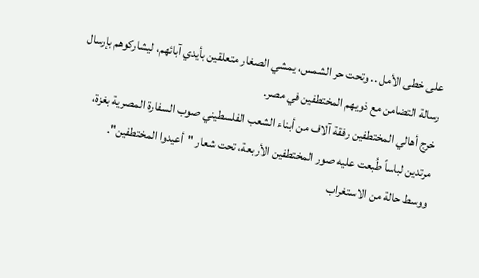على خطى الأمل .. وتحت حر الشمس، يمشي الصغار متعلقين بأيدي آبائهم، ليشاركوهم بإرسال رسالة التضامن مع ذويهم المختطفين في مصر.
خرج أهالي المختطفين رفقة آلاف من أبناء الشعب الفلسطيني صوب السفارة المصرية بغزة، مرتدين لباساً طُبعت عليه صور المختطفين الأربعة، تحت شعار "أعيدوا المختطفين".
ووسط حالة من الاستغراب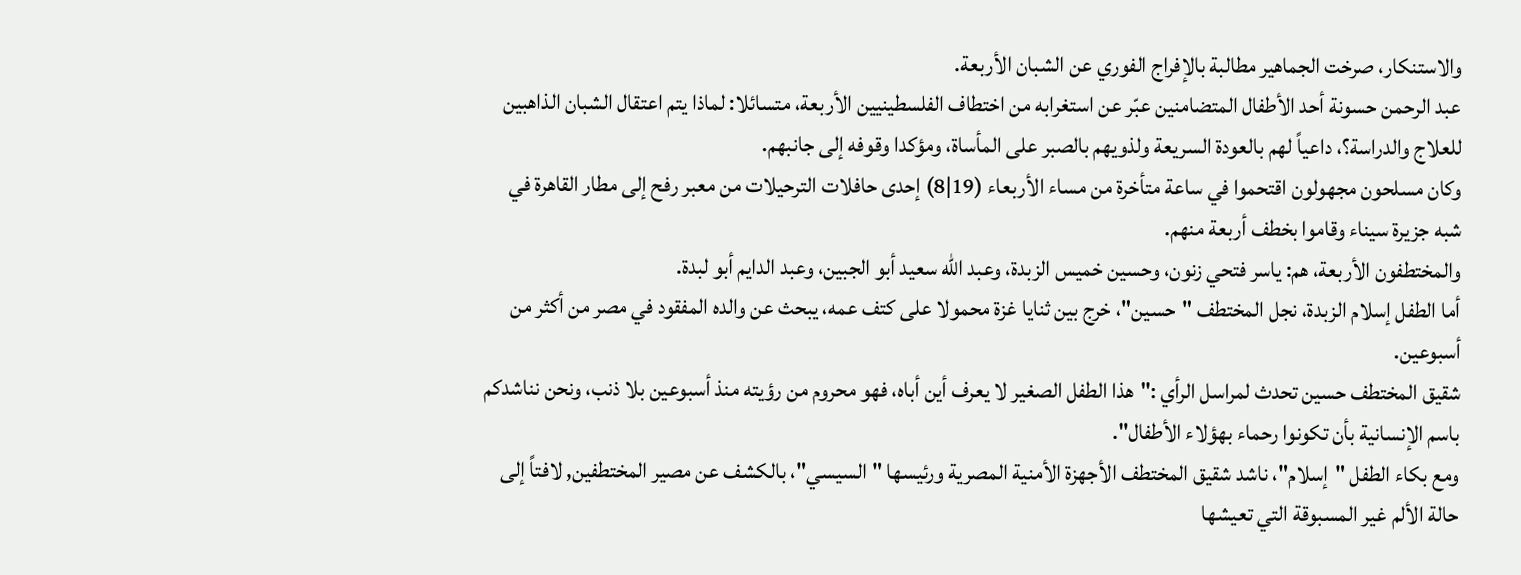والاستنكار، صرخت الجماهير مطالبة بالإفراج الفوري عن الشبان الأربعة.
عبد الرحمن حسونة أحد الأطفال المتضامنين عبّر عن استغرابه من اختطاف الفلسطينيين الأربعة، متسائلا: لماذا يتم اعتقال الشبان الذاهبين للعلاج والدراسة؟، داعياً لهم بالعودة السريعة ولذويهم بالصبر على المأساة، ومؤكدا وقوفه إلى جانبهم.
وكان مسلحون مجهولون اقتحموا في ساعة متأخرة من مساء الأربعاء (19|8) إحدى حافلات الترحيلات من معبر رفح إلى مطار القاهرة في شبه جزيرة سيناء وقاموا بخطف أربعة منهم.
والمختطفون الأربعة، هم: ياسر فتحي زنون، وحسين خميس الزبدة، وعبد الله سعيد أبو الجبين، وعبد الدايم أبو لبدة.
أما الطفل إسلام الزبدة، نجل المختطف "حسين"، خرج بين ثنايا غزة محمولا على كتف عمه، يبحث عن والده المفقود في مصر من أكثر من أسبوعين.
شقيق المختطف حسين تحدث لمراسل الرأي :"هذا الطفل الصغير لا يعرف أين أباه، فهو محروم من رؤيته منذ أسبوعين بلا ذنب، ونحن نناشدكم باسم الإنسانية بأن تكونوا رحماء بهؤلاء الأطفال".
ومع بكاء الطفل "إسلام"، ناشد شقيق المختطف الأجهزة الأمنية المصرية ورئيسها "السيسي"، بالكشف عن مصير المختطفين, لافتاً إلى حالة الألم غير المسبوقة التي تعيشها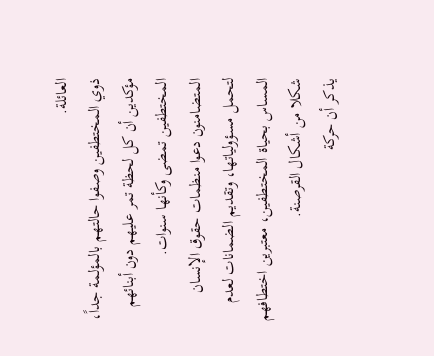العائلة.
ذوي المختطفين وصفوا حالتهم بالمؤلمة جداً، مؤكدين أن كل لحظة تمر عليهم دون أبنائهم المختطفين تمضى وكأنها سنوات.
المتضامنون دعوا منظمات حقوق الإنسان لتحمل مسؤولياتها، وتقديم الضمانات لعدم المساس بحياة المختطفين، معتبرين اختطافهم شكلا من أشكال القرصنة.
يذكر أن حركة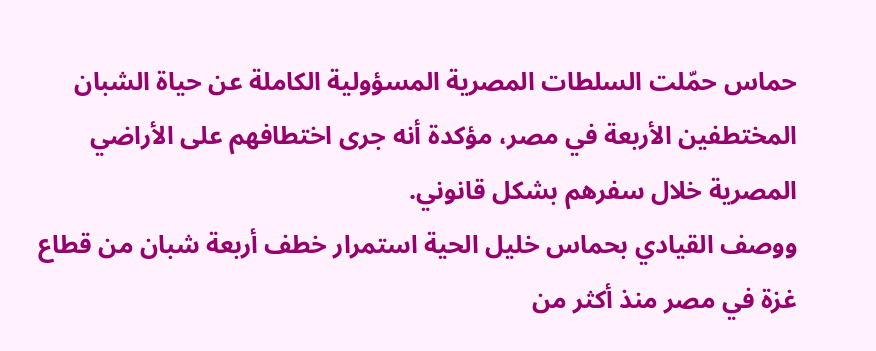حماس حمّلت السلطات المصرية المسؤولية الكاملة عن حياة الشبان المختطفين الأربعة في مصر، مؤكدة أنه جرى اختطافهم على الأراضي المصرية خلال سفرهم بشكل قانوني.
ووصف القيادي بحماس خليل الحية استمرار خطف أربعة شبان من قطاع غزة في مصر منذ أكثر من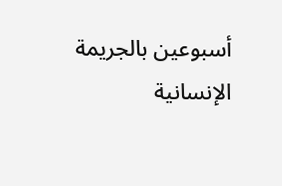أسبوعين بالجريمة الإنسانية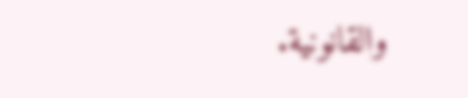والقانونية.